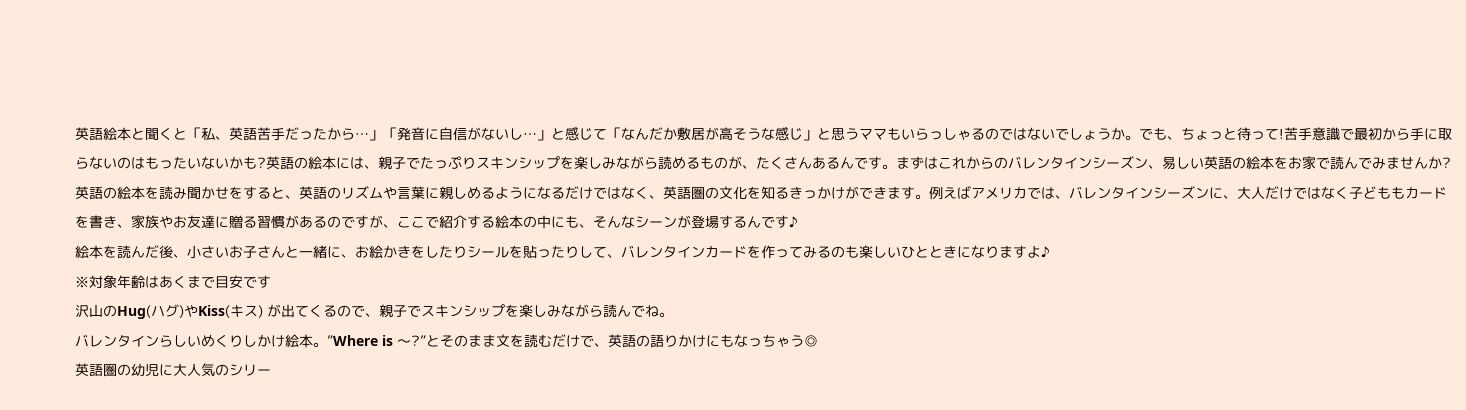英語絵本と聞くと「私、英語苦手だったから…」「発音に自信がないし…」と感じて「なんだか敷居が高そうな感じ」と思うママもいらっしゃるのではないでしょうか。でも、ちょっと待って!苦手意識で最初から手に取らないのはもったいないかも?英語の絵本には、親子でたっぷりスキンシップを楽しみながら読めるものが、たくさんあるんです。まずはこれからのバレンタインシーズン、易しい英語の絵本をお家で読んでみませんか?
英語の絵本を読み聞かせをすると、英語のリズムや言葉に親しめるようになるだけではなく、英語圏の文化を知るきっかけができます。例えばアメリカでは、バレンタインシーズンに、大人だけではなく子どももカードを書き、家族やお友達に贈る習慣があるのですが、ここで紹介する絵本の中にも、そんなシーンが登場するんです♪
絵本を読んだ後、小さいお子さんと一緒に、お絵かきをしたりシールを貼ったりして、バレンタインカードを作ってみるのも楽しいひとときになりますよ♪
※対象年齢はあくまで目安です
沢山のHug(ハグ)やKiss(キス) が出てくるので、親子でスキンシップを楽しみながら読んでね。
バレンタインらしいめくりしかけ絵本。”Where is 〜?”とそのまま文を読むだけで、英語の語りかけにもなっちゃう◎
英語圏の幼児に大人気のシリー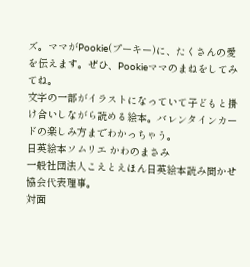ズ。ママがPookie(プーキー)に、たくさんの愛を伝えます。ぜひ、Pookieママのまねをしてみてね。
文字の一部がイラストになっていて子どもと掛け合いしながら読める絵本。バレンタインカードの楽しみ方までわかっちゃう。
日英絵本ソムリエ かわのまさみ
一般社団法人こえとえほん日英絵本読み聞かせ協会代表理事。
対面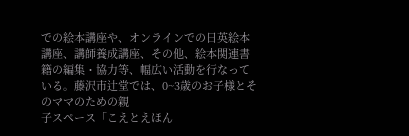での絵本講座や、オンラインでの日英絵本講座、講師養成講座、その他、絵本関連書籍の編集・協力等、幅広い活動を行なっている。藤沢市辻堂では、0~3歳のお子様とそのママのための親
子スペース「こえとえほん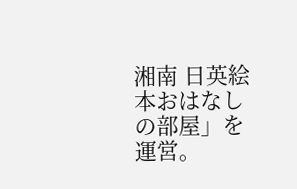湘南 日英絵本おはなしの部屋」を運営。